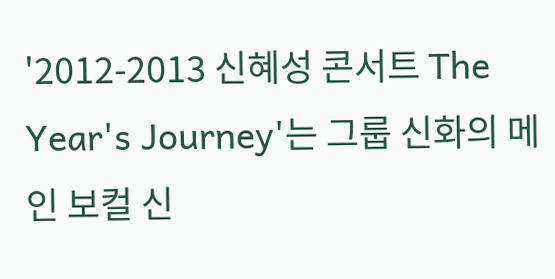'2012-2013 신혜성 콘서트 The Year's Journey'는 그룹 신화의 메인 보컬 신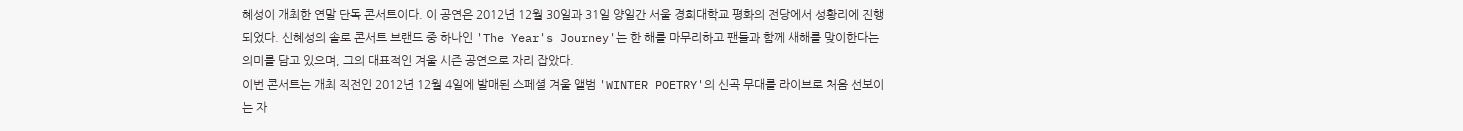혜성이 개최한 연말 단독 콘서트이다. 이 공연은 2012년 12월 30일과 31일 양일간 서울 경희대학교 평화의 전당에서 성황리에 진행되었다. 신혜성의 솔로 콘서트 브랜드 중 하나인 'The Year's Journey'는 한 해를 마무리하고 팬들과 함께 새해를 맞이한다는 의미를 담고 있으며, 그의 대표적인 겨울 시즌 공연으로 자리 잡았다.
이번 콘서트는 개최 직전인 2012년 12월 4일에 발매된 스페셜 겨울 앨범 'WINTER POETRY'의 신곡 무대를 라이브로 처음 선보이는 자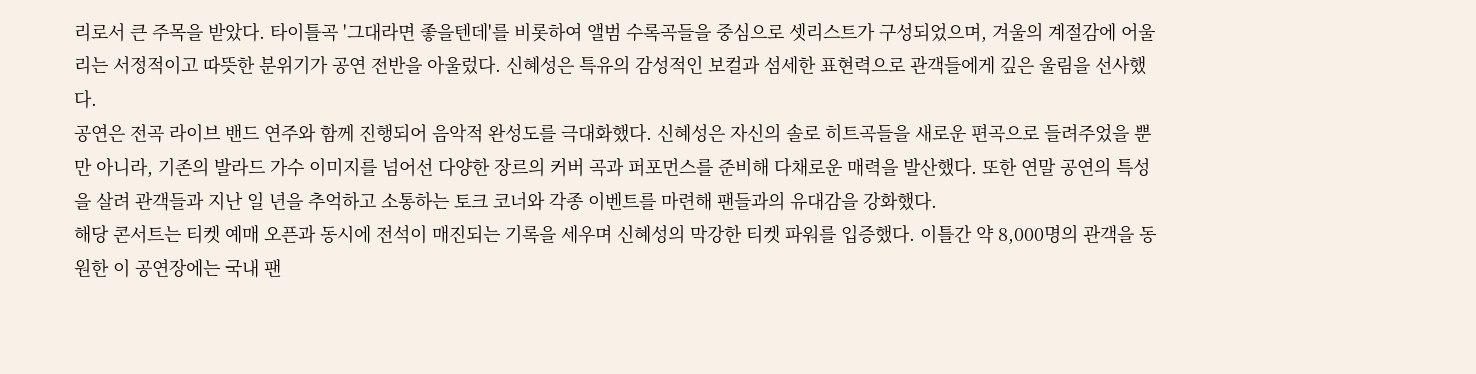리로서 큰 주목을 받았다. 타이틀곡 '그대라면 좋을텐데'를 비롯하여 앨범 수록곡들을 중심으로 셋리스트가 구성되었으며, 겨울의 계절감에 어울리는 서정적이고 따뜻한 분위기가 공연 전반을 아울렀다. 신혜성은 특유의 감성적인 보컬과 섬세한 표현력으로 관객들에게 깊은 울림을 선사했다.
공연은 전곡 라이브 밴드 연주와 함께 진행되어 음악적 완성도를 극대화했다. 신혜성은 자신의 솔로 히트곡들을 새로운 편곡으로 들려주었을 뿐만 아니라, 기존의 발라드 가수 이미지를 넘어선 다양한 장르의 커버 곡과 퍼포먼스를 준비해 다채로운 매력을 발산했다. 또한 연말 공연의 특성을 살려 관객들과 지난 일 년을 추억하고 소통하는 토크 코너와 각종 이벤트를 마련해 팬들과의 유대감을 강화했다.
해당 콘서트는 티켓 예매 오픈과 동시에 전석이 매진되는 기록을 세우며 신혜성의 막강한 티켓 파워를 입증했다. 이틀간 약 8,000명의 관객을 동원한 이 공연장에는 국내 팬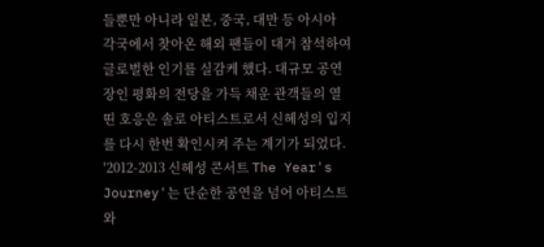들뿐만 아니라 일본, 중국, 대만 등 아시아 각국에서 찾아온 해외 팬들이 대거 참석하여 글로벌한 인기를 실감케 했다. 대규모 공연장인 평화의 전당을 가득 채운 관객들의 열띤 호응은 솔로 아티스트로서 신혜성의 입지를 다시 한번 확인시켜 주는 계기가 되었다.
'2012-2013 신혜성 콘서트 The Year's Journey'는 단순한 공연을 넘어 아티스트와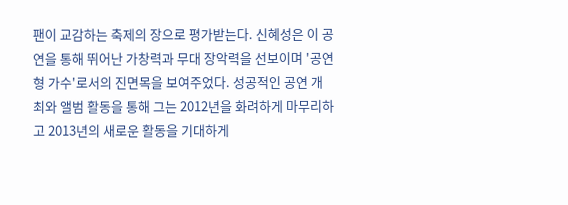팬이 교감하는 축제의 장으로 평가받는다. 신혜성은 이 공연을 통해 뛰어난 가창력과 무대 장악력을 선보이며 '공연형 가수'로서의 진면목을 보여주었다. 성공적인 공연 개최와 앨범 활동을 통해 그는 2012년을 화려하게 마무리하고 2013년의 새로운 활동을 기대하게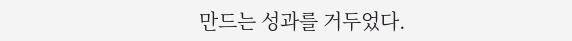만드는 성과를 거두었다.